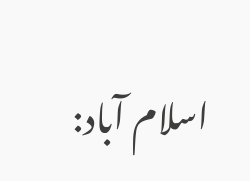اسلام آباد: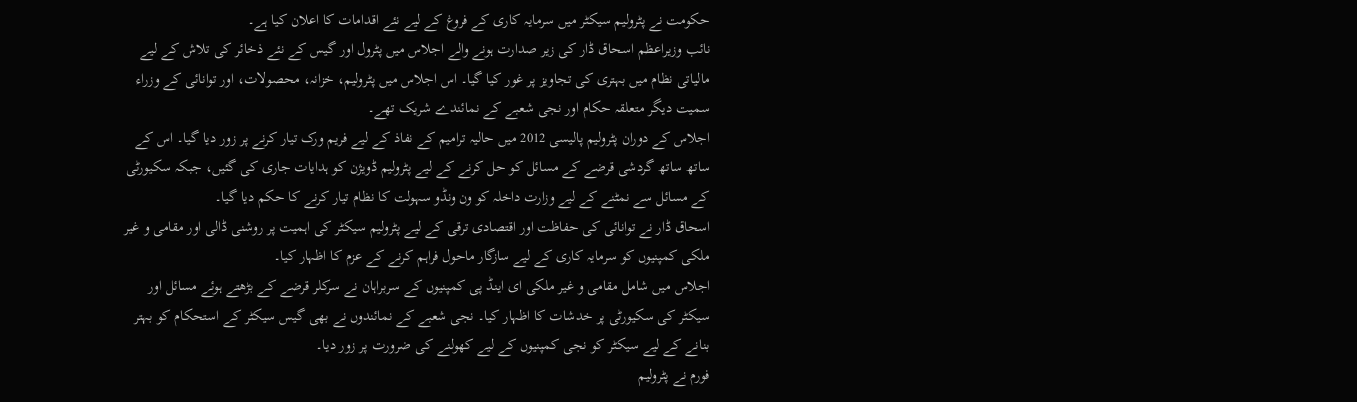حکومت نے پٹرولیم سیکٹر میں سرمایہ کاری کے فروغ کے لیے نئے اقدامات کا اعلان کیا ہے۔
نائب وزیراعظم اسحاق ڈار کی زیر صدارت ہونے والے اجلاس میں پٹرول اور گیس کے نئے ذخائر کی تلاش کے لیے مالیاتی نظام میں بہتری کی تجاویز پر غور کیا گیا۔ اس اجلاس میں پٹرولیم، خزانہ، محصولات، اور توانائی کے وزراء سمیت دیگر متعلقہ حکام اور نجی شعبے کے نمائندے شریک تھے۔
اجلاس کے دوران پٹرولیم پالیسی 2012 میں حالیہ ترامیم کے نفاذ کے لیے فریم ورک تیار کرنے پر زور دیا گیا۔ اس کے ساتھ ساتھ گردشی قرضے کے مسائل کو حل کرنے کے لیے پٹرولیم ڈویژن کو ہدایات جاری کی گئیں، جبکہ سکیورٹی کے مسائل سے نمٹنے کے لیے وزارت داخلہ کو ون ونڈو سہولت کا نظام تیار کرنے کا حکم دیا گیا۔
اسحاق ڈار نے توانائی کی حفاظت اور اقتصادی ترقی کے لیے پٹرولیم سیکٹر کی اہمیت پر روشنی ڈالی اور مقامی و غیر ملکی کمپنیوں کو سرمایہ کاری کے لیے سازگار ماحول فراہم کرنے کے عزم کا اظہار کیا۔
اجلاس میں شامل مقامی و غیر ملکی ای اینڈ پی کمپنیوں کے سربراہان نے سرکلر قرضے کے بڑھتے ہوئے مسائل اور سیکٹر کی سکیورٹی پر خدشات کا اظہار کیا۔ نجی شعبے کے نمائندوں نے بھی گیس سیکٹر کے استحکام کو بہتر بنانے کے لیے سیکٹر کو نجی کمپنیوں کے لیے کھولنے کی ضرورت پر زور دیا۔
فورم نے پٹرولیم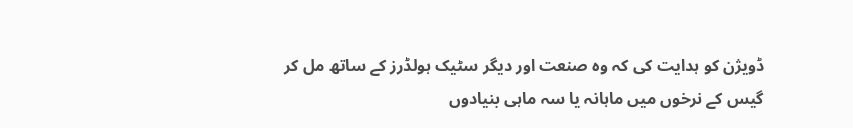ڈویژن کو ہدایت کی کہ وہ صنعت اور دیگر سٹیک ہولڈرز کے ساتھ مل کر گیس کے نرخوں میں ماہانہ یا سہ ماہی بنیادوں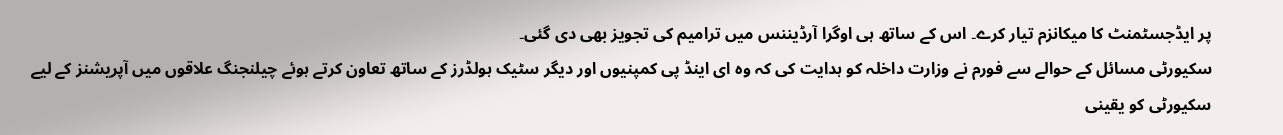پر ایڈجسٹمنٹ کا میکانزم تیار کرے۔ اس کے ساتھ ہی اوگرا آرڈیننس میں ترامیم کی تجویز بھی دی گئی۔
سکیورٹی مسائل کے حوالے سے فورم نے وزارت داخلہ کو ہدایت کی کہ وہ ای اینڈ پی کمپنیوں اور دیگر سٹیک ہولڈرز کے ساتھ تعاون کرتے ہوئے چیلنجنگ علاقوں میں آپریشنز کے لیے سکیورٹی کو یقینی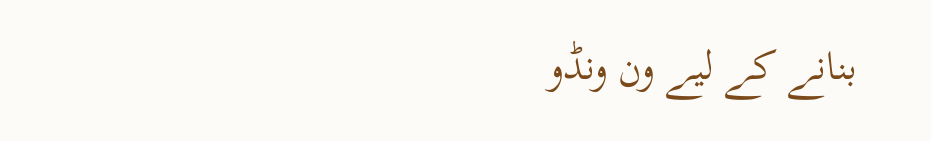بنانے کے لیے ون ونڈو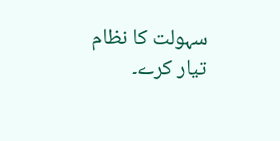سہولت کا نظام تیار کرے۔